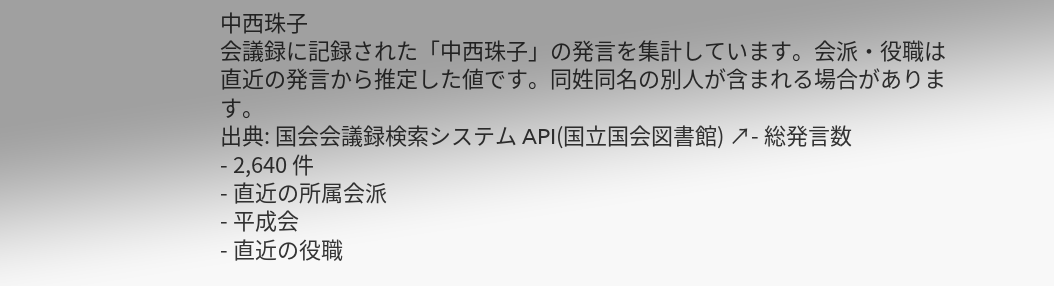中西珠子
会議録に記録された「中西珠子」の発言を集計しています。会派・役職は直近の発言から推定した値です。同姓同名の別人が含まれる場合があります。
出典: 国会会議録検索システム API(国立国会図書館) ↗- 総発言数
- 2,640 件
- 直近の所属会派
- 平成会
- 直近の役職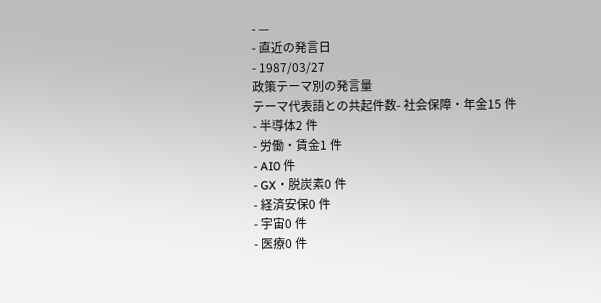- —
- 直近の発言日
- 1987/03/27
政策テーマ別の発言量
テーマ代表語との共起件数- 社会保障・年金15 件
- 半導体2 件
- 労働・賃金1 件
- AI0 件
- GX・脱炭素0 件
- 経済安保0 件
- 宇宙0 件
- 医療0 件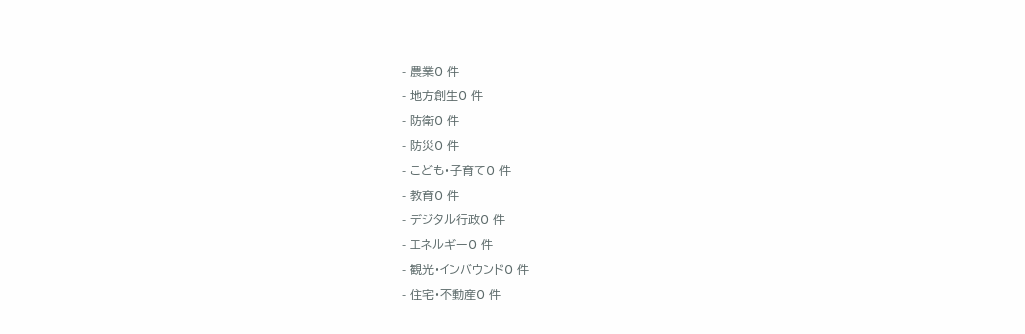- 農業0 件
- 地方創生0 件
- 防衛0 件
- 防災0 件
- こども・子育て0 件
- 教育0 件
- デジタル行政0 件
- エネルギー0 件
- 観光・インバウンド0 件
- 住宅・不動産0 件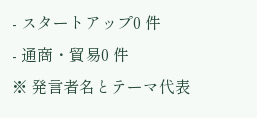- スタートアップ0 件
- 通商・貿易0 件
※ 発言者名とテーマ代表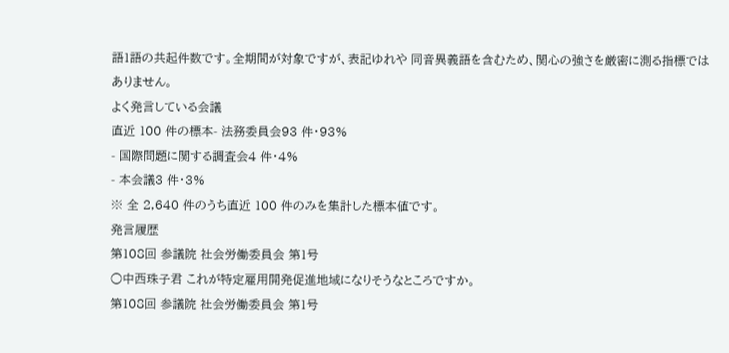語1語の共起件数です。全期間が対象ですが、表記ゆれや 同音異義語を含むため、関心の強さを厳密に測る指標ではありません。
よく発言している会議
直近 100 件の標本- 法務委員会93 件・93%
- 国際問題に関する調査会4 件・4%
- 本会議3 件・3%
※ 全 2,640 件のうち直近 100 件のみを集計した標本値です。
発言履歴
第108回 参議院 社会労働委員会 第1号
○中西珠子君 これが特定雇用開発促進地域になりそうなところですか。
第108回 参議院 社会労働委員会 第1号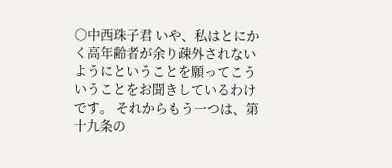○中西珠子君 いや、私はとにかく高年齢者が余り疎外されないようにということを願ってこういうことをお聞きしているわけです。 それからもう一つは、第十九条の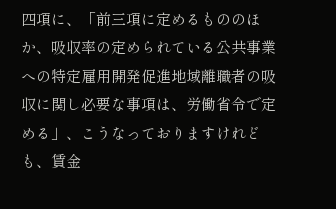四項に、「前三項に定めるもののほか、吸収率の定められている公共事業への特定雇用開発促進地域離職者の吸収に関し必要な事項は、労働省令で定める」、こうなっておりますけれども、賃金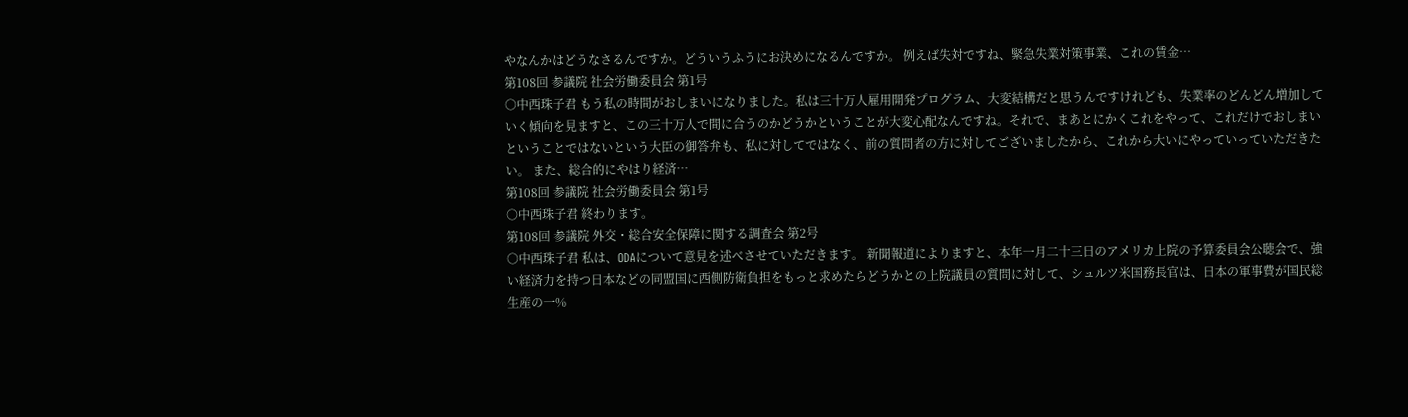やなんかはどうなさるんですか。どういうふうにお決めになるんですか。 例えば失対ですね、緊急失業対策事業、これの賃金…
第108回 参議院 社会労働委員会 第1号
○中西珠子君 もう私の時間がおしまいになりました。私は三十万人雇用開発プログラム、大変結構だと思うんですけれども、失業率のどんどん増加していく傾向を見ますと、この三十万人で間に合うのかどうかということが大変心配なんですね。それで、まあとにかくこれをやって、これだけでおしまいということではないという大臣の御答弁も、私に対してではなく、前の質問者の方に対してございましたから、これから大いにやっていっていただきたい。 また、総合的にやはり経済…
第108回 参議院 社会労働委員会 第1号
○中西珠子君 終わります。
第108回 参議院 外交・総合安全保障に関する調査会 第2号
○中西珠子君 私は、ODAについて意見を述べさせていただきます。 新聞報道によりますと、本年一月二十三日のアメリカ上院の予算委員会公聴会で、強い経済力を持つ日本などの同盟国に西側防衛負担をもっと求めたらどうかとの上院議員の質問に対して、シュルツ米国務長官は、日本の軍事費が国民総生産の一%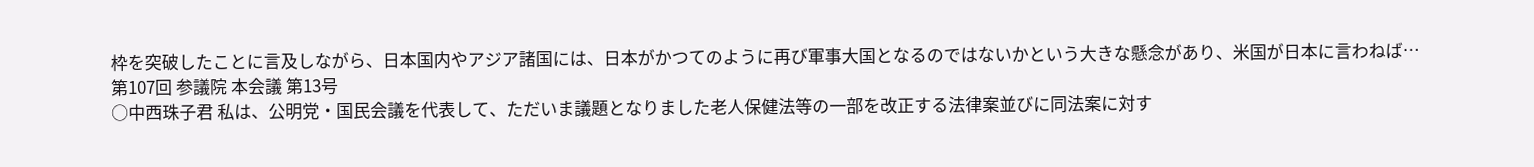枠を突破したことに言及しながら、日本国内やアジア諸国には、日本がかつてのように再び軍事大国となるのではないかという大きな懸念があり、米国が日本に言わねば…
第107回 参議院 本会議 第13号
○中西珠子君 私は、公明党・国民会議を代表して、ただいま議題となりました老人保健法等の一部を改正する法律案並びに同法案に対す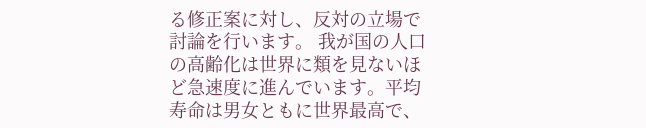る修正案に対し、反対の立場で討論を行います。 我が国の人口の高齢化は世界に類を見ないほど急速度に進んでいます。平均寿命は男女ともに世界最高で、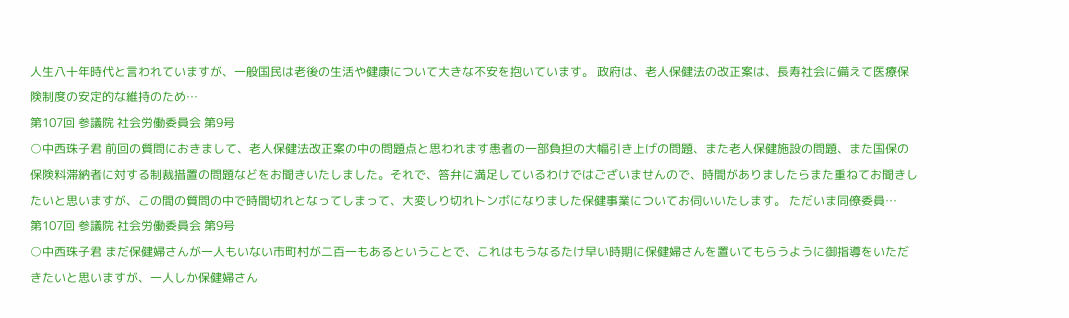人生八十年時代と言われていますが、一般国民は老後の生活や健康について大きな不安を抱いています。 政府は、老人保健法の改正案は、長寿社会に備えて医療保険制度の安定的な維持のため…
第107回 参議院 社会労働委員会 第9号
○中西珠子君 前回の質問におきまして、老人保健法改正案の中の問題点と思われます患者の一部負担の大幅引き上げの問題、また老人保健施設の問題、また国保の保険料滞納者に対する制裁措置の問題などをお聞きいたしました。それで、答弁に満足しているわけではございませんので、時間がありましたらまた重ねてお聞きしたいと思いますが、この間の質問の中で時間切れとなってしまって、大変しり切れトンボになりました保健事業についてお伺いいたします。 ただいま同僚委員…
第107回 参議院 社会労働委員会 第9号
○中西珠子君 まだ保健婦さんが一人もいない市町村が二百一もあるということで、これはもうなるたけ早い時期に保健婦さんを置いてもらうように御指導をいただきたいと思いますが、一人しか保健婦さん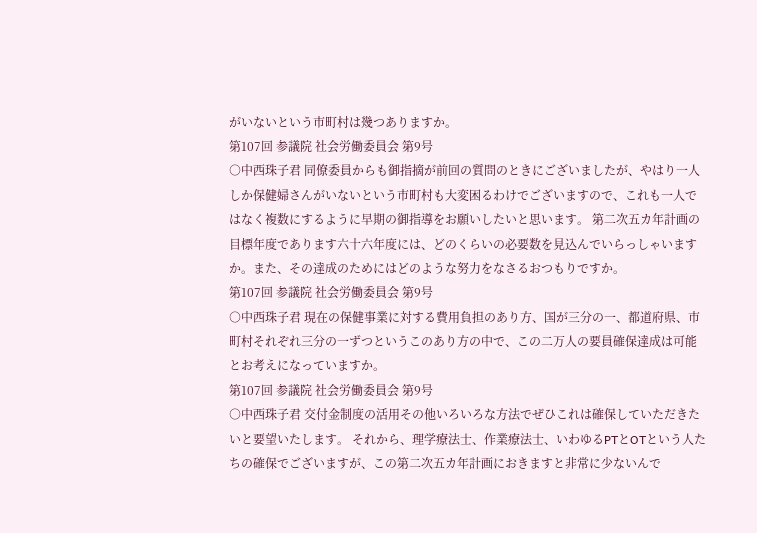がいないという市町村は幾つありますか。
第107回 参議院 社会労働委員会 第9号
○中西珠子君 同僚委員からも御指摘が前回の質問のときにございましたが、やはり一人しか保健婦さんがいないという市町村も大変困るわけでございますので、これも一人ではなく複数にするように早期の御指導をお願いしたいと思います。 第二次五カ年計画の目標年度であります六十六年度には、どのくらいの必要数を見込んでいらっしゃいますか。また、その達成のためにはどのような努力をなさるおつもりですか。
第107回 参議院 社会労働委員会 第9号
○中西珠子君 現在の保健事業に対する費用負担のあり方、国が三分の一、都道府県、市町村それぞれ三分の一ずつというこのあり方の中で、この二万人の要員確保達成は可能とお考えになっていますか。
第107回 参議院 社会労働委員会 第9号
○中西珠子君 交付金制度の活用その他いろいろな方法でぜひこれは確保していただきたいと要望いたします。 それから、理学療法士、作業療法士、いわゆるPTとOTという人たちの確保でございますが、この第二次五カ年計画におきますと非常に少ないんで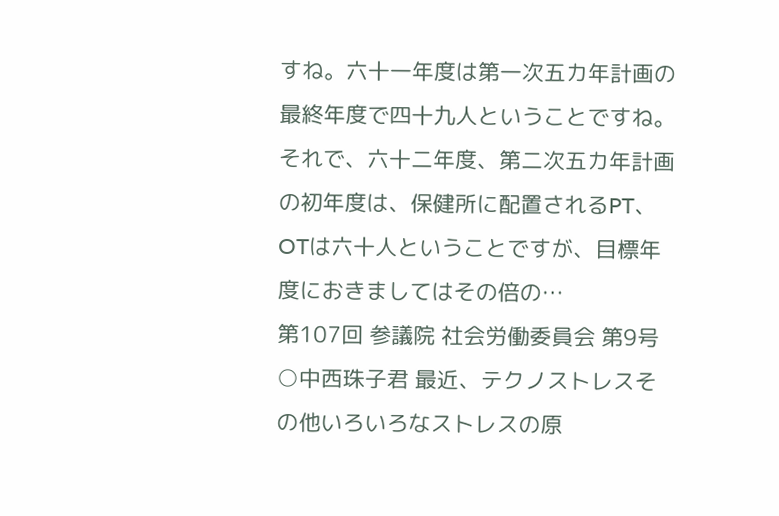すね。六十一年度は第一次五カ年計画の最終年度で四十九人ということですね。それで、六十二年度、第二次五カ年計画の初年度は、保健所に配置されるPT、OTは六十人ということですが、目標年度におきましてはその倍の…
第107回 参議院 社会労働委員会 第9号
○中西珠子君 最近、テクノストレスその他いろいろなストレスの原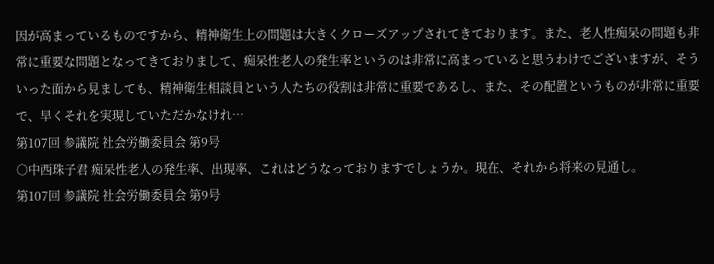因が高まっているものですから、精神衛生上の問題は大きくクローズアップされてきております。また、老人性痴呆の問題も非常に重要な問題となってきておりまして、痴呆性老人の発生率というのは非常に高まっていると思うわけでございますが、そういった面から見ましても、精神衛生相談員という人たちの役割は非常に重要であるし、また、その配置というものが非常に重要で、早くそれを実現していただかなけれ…
第107回 参議院 社会労働委員会 第9号
○中西珠子君 痴呆性老人の発生率、出現率、これはどうなっておりますでしょうか。現在、それから将来の見通し。
第107回 参議院 社会労働委員会 第9号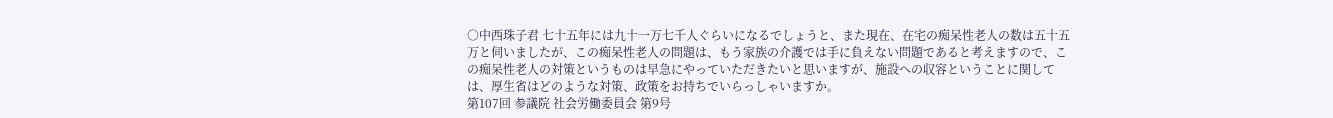○中西珠子君 七十五年には九十一万七千人ぐらいになるでしょうと、また現在、在宅の痴呆性老人の数は五十五万と伺いましたが、この痴呆性老人の問題は、もう家族の介護では手に負えない問題であると考えますので、この痴呆性老人の対策というものは早急にやっていただきたいと思いますが、施設への収容ということに関しては、厚生省はどのような対策、政策をお持ちでいらっしゃいますか。
第107回 参議院 社会労働委員会 第9号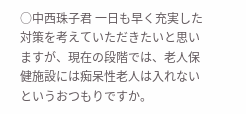○中西珠子君 一日も早く充実した対策を考えていただきたいと思いますが、現在の段階では、老人保健施設には痴呆性老人は入れないというおつもりですか。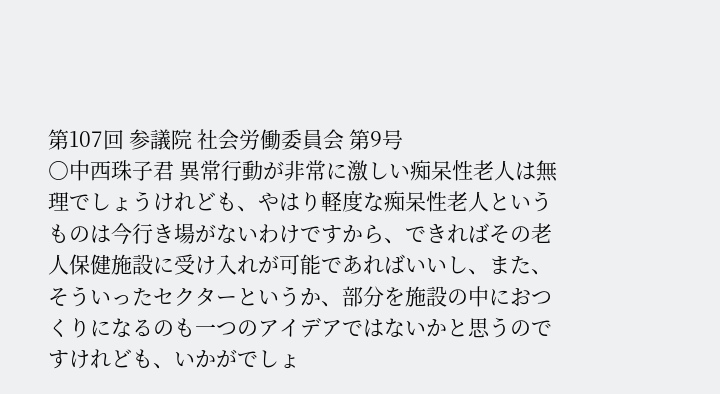第107回 参議院 社会労働委員会 第9号
○中西珠子君 異常行動が非常に激しい痴呆性老人は無理でしょうけれども、やはり軽度な痴呆性老人というものは今行き場がないわけですから、できればその老人保健施設に受け入れが可能であればいいし、また、そういったセクターというか、部分を施設の中におつくりになるのも一つのアイデアではないかと思うのですけれども、いかがでしょ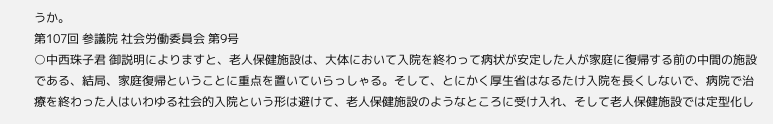うか。
第107回 参議院 社会労働委員会 第9号
○中西珠子君 御説明によりますと、老人保健施設は、大体において入院を終わって病状が安定した人が家庭に復帰する前の中間の施設である、結局、家庭復帰ということに重点を置いていらっしゃる。そして、とにかく厚生省はなるたけ入院を長くしないで、病院で治療を終わった人はいわゆる社会的入院という形は避けて、老人保健施設のようなところに受け入れ、そして老人保健施設では定型化し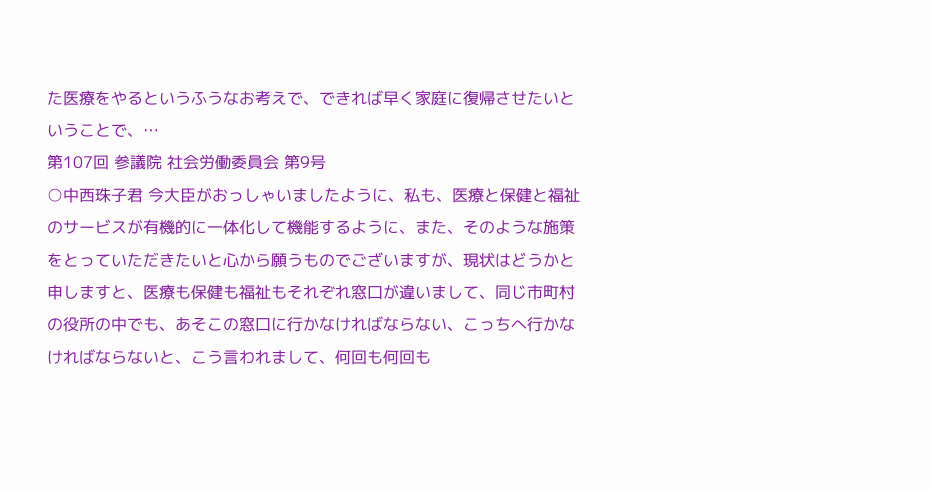た医療をやるというふうなお考えで、できれば早く家庭に復帰させたいということで、…
第107回 参議院 社会労働委員会 第9号
○中西珠子君 今大臣がおっしゃいましたように、私も、医療と保健と福祉のサービスが有機的に一体化して機能するように、また、そのような施策をとっていただきたいと心から願うものでございますが、現状はどうかと申しますと、医療も保健も福祉もそれぞれ窓口が違いまして、同じ市町村の役所の中でも、あそこの窓口に行かなければならない、こっちへ行かなければならないと、こう言われまして、何回も何回も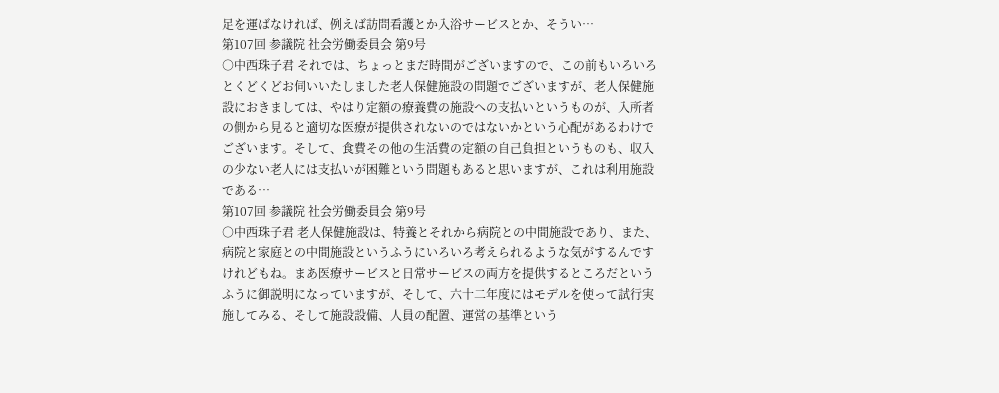足を運ばなければ、例えば訪問看護とか入浴サービスとか、そうい…
第107回 参議院 社会労働委員会 第9号
○中西珠子君 それでは、ちょっとまだ時間がございますので、この前もいろいろとくどくどお伺いいたしました老人保健施設の問題でございますが、老人保健施設におきましては、やはり定額の療養費の施設への支払いというものが、入所者の側から見ると適切な医療が提供されないのではないかという心配があるわけでございます。そして、食費その他の生活費の定額の自己負担というものも、収入の少ない老人には支払いが困難という問題もあると思いますが、これは利用施設である…
第107回 参議院 社会労働委員会 第9号
○中西珠子君 老人保健施設は、特養とそれから病院との中間施設であり、また、病院と家庭との中間施設というふうにいろいろ考えられるような気がするんですけれどもね。まあ医療サービスと日常サービスの両方を提供するところだというふうに御説明になっていますが、そして、六十二年度にはモデルを使って試行実施してみる、そして施設設備、人員の配置、運営の基準という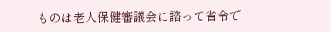ものは老人保健審議会に諮って省令で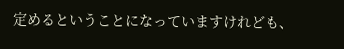定めるということになっていますけれども、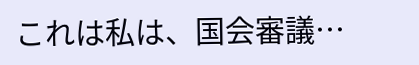これは私は、国会審議…